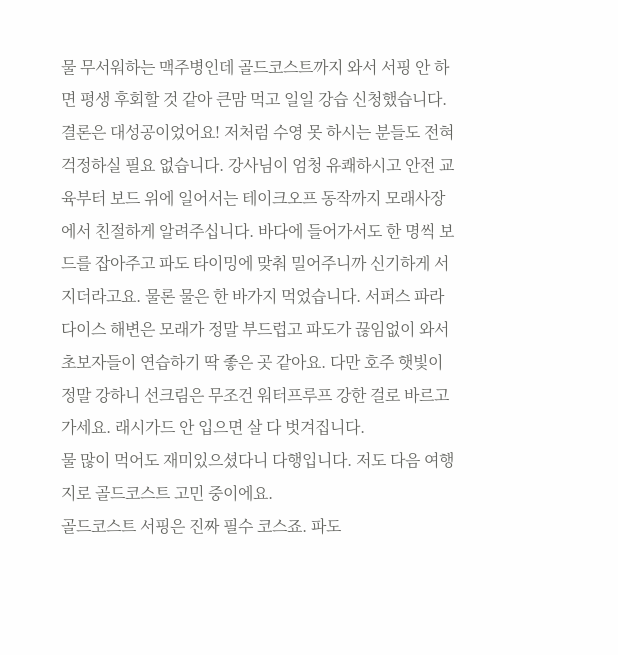물 무서워하는 맥주병인데 골드코스트까지 와서 서핑 안 하면 평생 후회할 것 같아 큰맘 먹고 일일 강습 신청했습니다. 결론은 대성공이었어요! 저처럼 수영 못 하시는 분들도 전혀 걱정하실 필요 없습니다. 강사님이 엄청 유쾌하시고 안전 교육부터 보드 위에 일어서는 테이크오프 동작까지 모래사장에서 친절하게 알려주십니다. 바다에 들어가서도 한 명씩 보드를 잡아주고 파도 타이밍에 맞춰 밀어주니까 신기하게 서지더라고요. 물론 물은 한 바가지 먹었습니다. 서퍼스 파라다이스 해변은 모래가 정말 부드럽고 파도가 끊임없이 와서 초보자들이 연습하기 딱 좋은 곳 같아요. 다만 호주 햇빛이 정말 강하니 선크림은 무조건 워터프루프 강한 걸로 바르고 가세요. 래시가드 안 입으면 살 다 벗겨집니다.
물 많이 먹어도 재미있으셨다니 다행입니다. 저도 다음 여행지로 골드코스트 고민 중이에요.
골드코스트 서핑은 진짜 필수 코스죠. 파도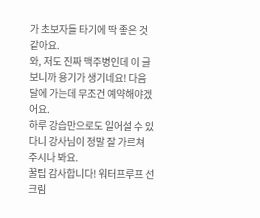가 초보자들 타기에 딱 좋은 것 같아요.
와, 저도 진짜 맥주병인데 이 글 보니까 용기가 생기네요! 다음 달에 가는데 무조건 예약해야겠어요.
하루 강습만으로도 일어설 수 있다니 강사님이 정말 잘 가르쳐 주시나 봐요.
꿀팁 감사합니다! 워터프루프 선크림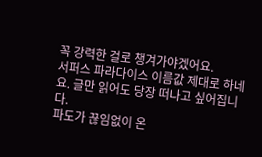꼭 강력한 걸로 챙겨가야겠어요.
서퍼스 파라다이스 이름값 제대로 하네요. 글만 읽어도 당장 떠나고 싶어집니다.
파도가 끊임없이 온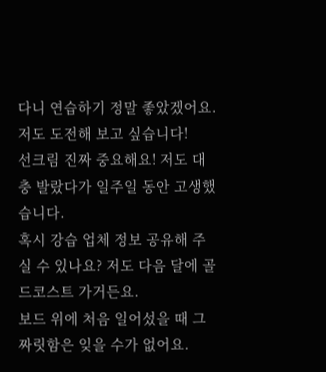다니 연습하기 정말 좋았겠어요. 저도 도전해 보고 싶습니다!
선크림 진짜 중요해요! 저도 대충 발랐다가 일주일 동안 고생했습니다.
혹시 강습 업체 정보 공유해 주실 수 있나요? 저도 다음 달에 골드코스트 가거든요.
보드 위에 처음 일어섰을 때 그 짜릿함은 잊을 수가 없어요.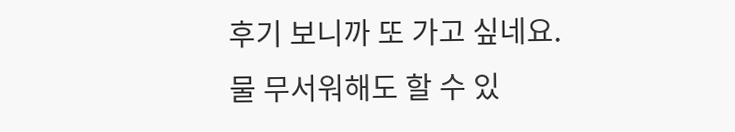후기 보니까 또 가고 싶네요.
물 무서워해도 할 수 있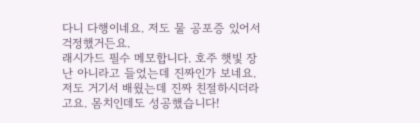다니 다행이네요. 저도 물 공포증 있어서 걱정했거든요.
래시가드 필수 메모합니다. 호주 햇빛 장난 아니라고 들었는데 진짜인가 보네요.
저도 거기서 배웠는데 진짜 친절하시더라고요. 몸치인데도 성공했습니다!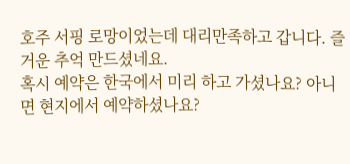호주 서핑 로망이었는데 대리만족하고 갑니다. 즐거운 추억 만드셨네요.
혹시 예약은 한국에서 미리 하고 가셨나요? 아니면 현지에서 예약하셨나요?